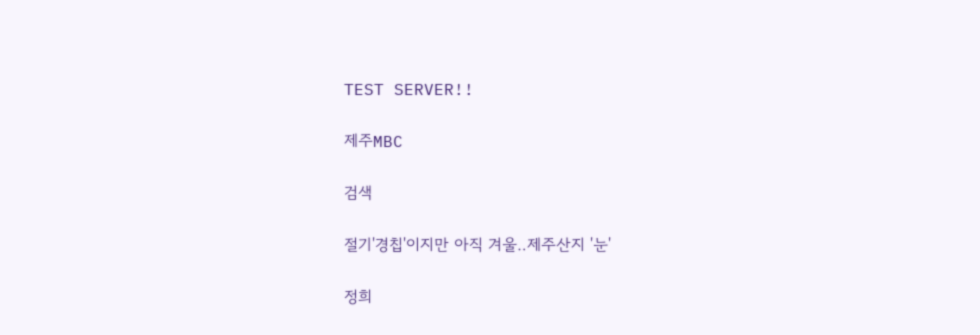TEST SERVER!!

제주MBC

검색

절기'경칩'이지만 아직 겨울‥제주산지 '눈'

정희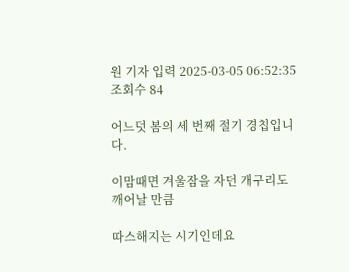원 기자 입력 2025-03-05 06:52:35 조회수 84

어느덧 봄의 세 번째 절기 경칩입니다.

이맘때면 겨울잠을 자던 개구리도 깨어날 만큼

따스해지는 시기인데요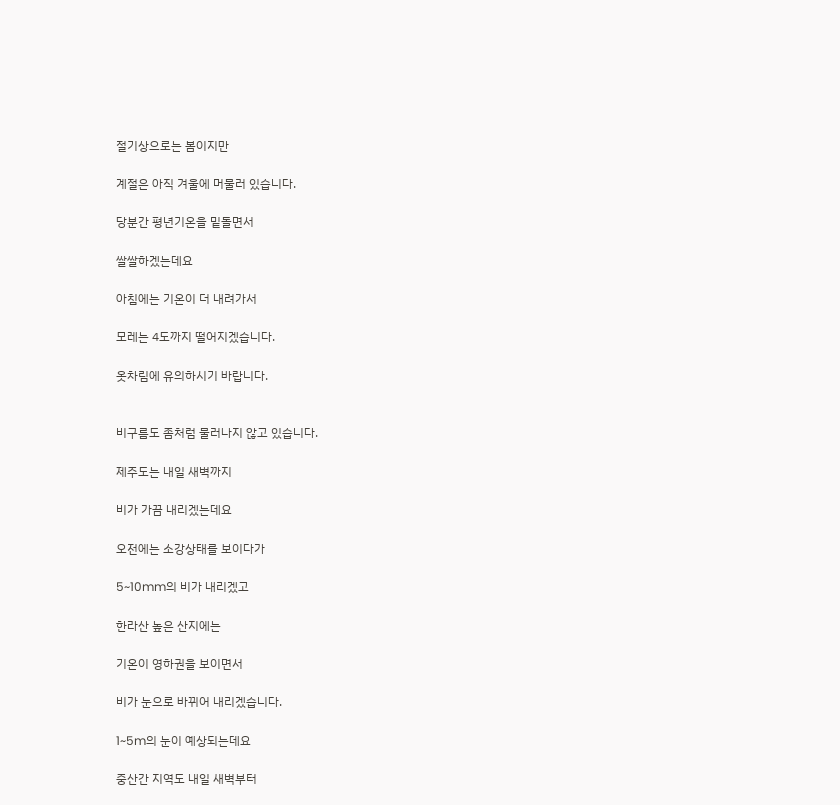절기상으로는 봄이지만

계절은 아직 겨울에 머물러 있습니다.

당분간 평년기온을 밑돌면서

쌀쌀하겠는데요

아침에는 기온이 더 내려가서

모레는 4도까지 떨어지겠습니다.

옷차림에 유의하시기 바랍니다.


비구름도 좀처럼 물러나지 않고 있습니다.

제주도는 내일 새벽까지

비가 가끔 내리겠는데요

오전에는 소강상태를 보이다가

5~10mm의 비가 내리겠고

한라산 높은 산지에는

기온이 영하권을 보이면서

비가 눈으로 바뀌어 내리겠습니다.

1~5m의 눈이 예상되는데요

중산간 지역도 내일 새벽부터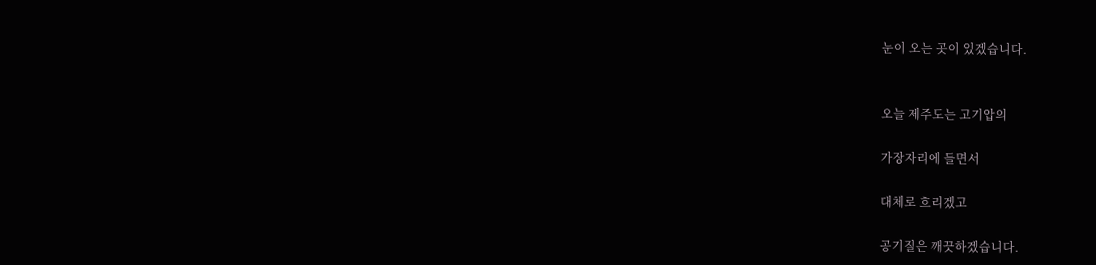눈이 오는 곳이 있겠습니다.


오늘 제주도는 고기압의

가장자리에 들면서

대체로 흐리겠고

공기질은 깨끗하겠습니다.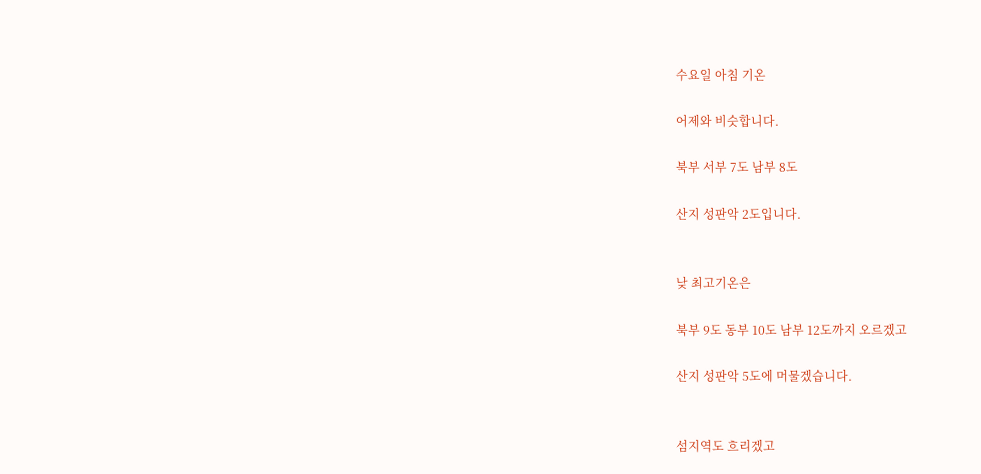수요일 아침 기온

어제와 비슷합니다.

북부 서부 7도 남부 8도

산지 성판악 2도입니다.


낮 최고기온은

북부 9도 동부 10도 남부 12도까지 오르겠고

산지 성판악 5도에 머물겠습니다.


섬지역도 흐리겠고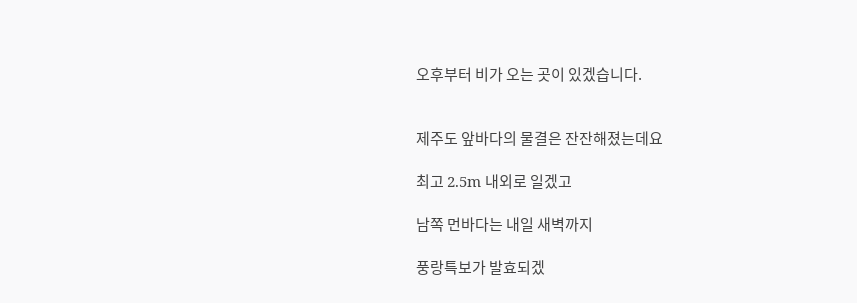오후부터 비가 오는 곳이 있겠습니다.


제주도 앞바다의 물결은 잔잔해졌는데요

최고 2.5m 내외로 일겠고

남쪽 먼바다는 내일 새벽까지

풍랑특보가 발효되겠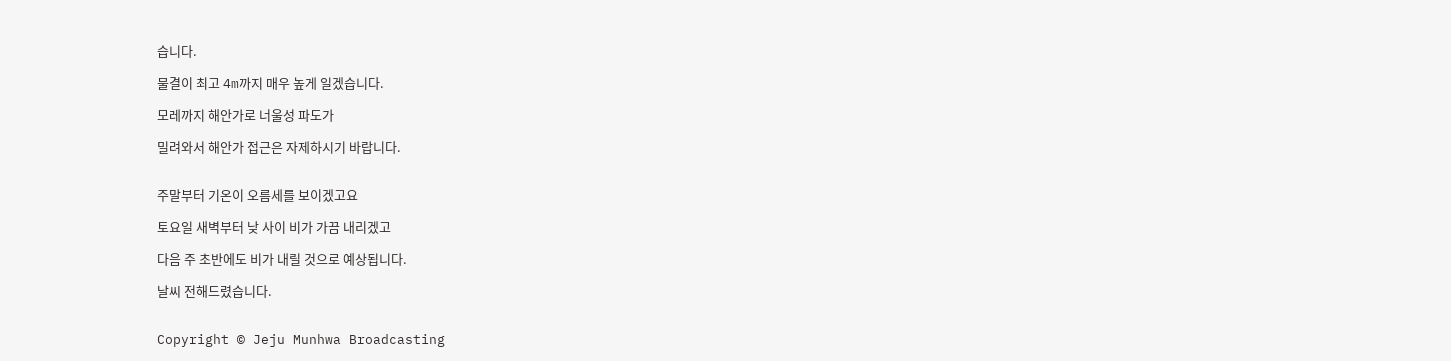습니다.

물결이 최고 4m까지 매우 높게 일겠습니다.

모레까지 해안가로 너울성 파도가

밀려와서 해안가 접근은 자제하시기 바랍니다.


주말부터 기온이 오름세를 보이겠고요

토요일 새벽부터 낮 사이 비가 가끔 내리겠고

다음 주 초반에도 비가 내릴 것으로 예상됩니다.

날씨 전해드렸습니다.


Copyright © Jeju Munhwa Broadcasting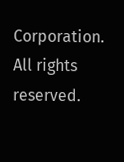Corporation. All rights reserved.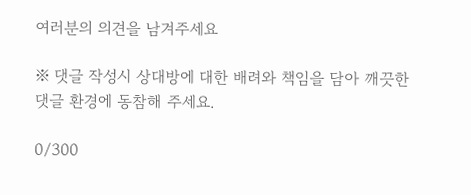여러분의 의견을 남겨주세요

※ 댓글 작성시 상대방에 대한 배려와 책임을 담아 깨끗한 댓글 환경에 동참해 주세요.

0/300